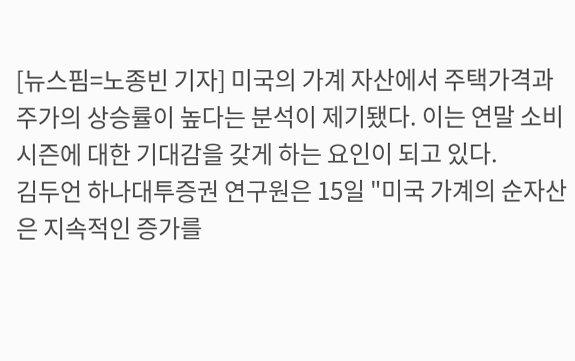[뉴스핌=노종빈 기자] 미국의 가계 자산에서 주택가격과 주가의 상승률이 높다는 분석이 제기됐다. 이는 연말 소비 시즌에 대한 기대감을 갖게 하는 요인이 되고 있다.
김두언 하나대투증권 연구원은 15일 "미국 가계의 순자산은 지속적인 증가를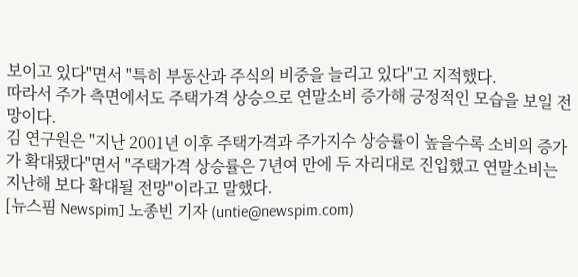보이고 있다"면서 "특히 부동산과 주식의 비중을 늘리고 있다"고 지적했다.
따라서 주가 측면에서도 주택가격 상승으로 연말소비 증가해 긍정적인 모습을 보일 전망이다.
김 연구원은 "지난 2001년 이후 주택가격과 주가지수 상승률이 높을수록 소비의 증가가 확대됐다"면서 "주택가격 상승률은 7년여 만에 두 자리대로 진입했고 연말소비는 지난해 보다 확대될 전망"이라고 말했다.
[뉴스핌 Newspim] 노종빈 기자 (untie@newspim.com)